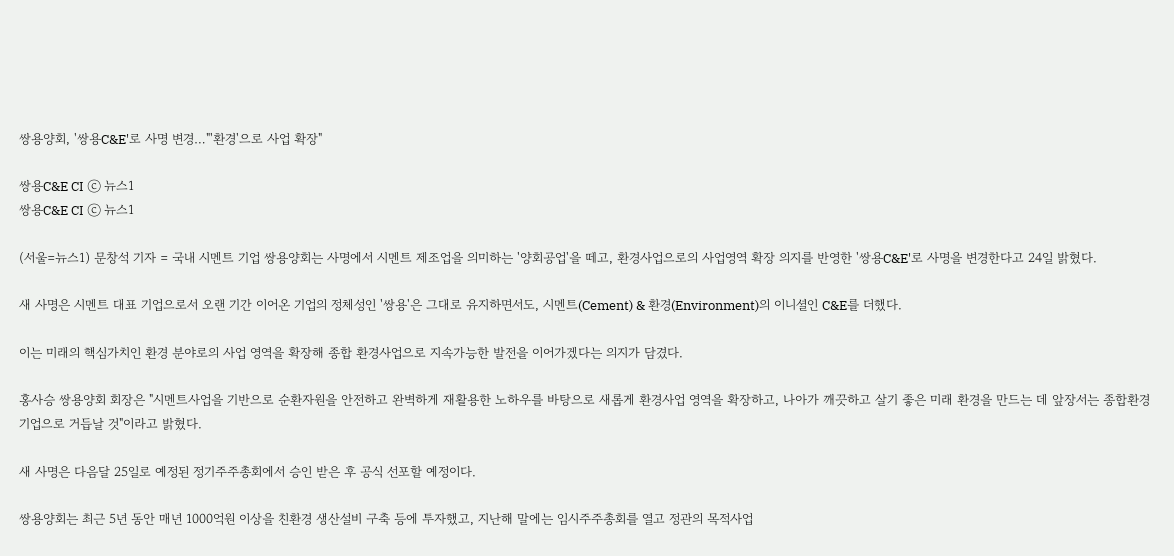쌍용양회, '쌍용C&E'로 사명 변경…"'환경'으로 사업 확장"

쌍용C&E CI ⓒ 뉴스1
쌍용C&E CI ⓒ 뉴스1

(서울=뉴스1) 문창석 기자 = 국내 시멘트 기업 쌍용양회는 사명에서 시멘트 제조업을 의미하는 '양회공업'을 떼고, 환경사업으로의 사업영역 확장 의지를 반영한 '쌍용C&E'로 사명을 변경한다고 24일 밝혔다.

새 사명은 시멘트 대표 기업으로서 오랜 기간 이어온 기업의 정체성인 '쌍용'은 그대로 유지하면서도, 시멘트(Cement) & 환경(Environment)의 이니셜인 C&E를 더했다.

이는 미래의 핵심가치인 환경 분야로의 사업 영역을 확장해 종합 환경사업으로 지속가능한 발전을 이어가겠다는 의지가 담겼다.

홍사승 쌍용양회 회장은 "시멘트사업을 기반으로 순환자원을 안전하고 완벽하게 재활용한 노하우를 바탕으로 새롭게 환경사업 영역을 확장하고, 나아가 깨끗하고 살기 좋은 미래 환경을 만드는 데 앞장서는 종합환경기업으로 거듭날 것"이라고 밝혔다.

새 사명은 다음달 25일로 예정된 정기주주총회에서 승인 받은 후 공식 선포할 예정이다.

쌍용양회는 최근 5년 동안 매년 1000억원 이상을 친환경 생산설비 구축 등에 투자했고, 지난해 말에는 임시주주총회를 열고 정관의 목적사업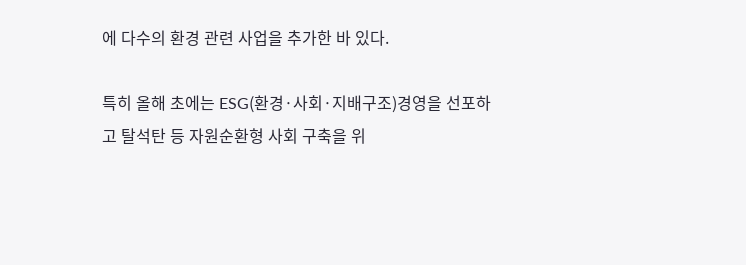에 다수의 환경 관련 사업을 추가한 바 있다.

특히 올해 초에는 ESG(환경·사회·지배구조)경영을 선포하고 탈석탄 등 자원순환형 사회 구축을 위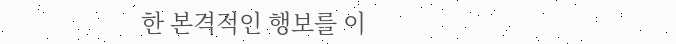한 본격적인 행보를 이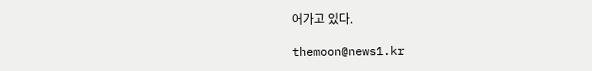어가고 있다.

themoon@news1.kr